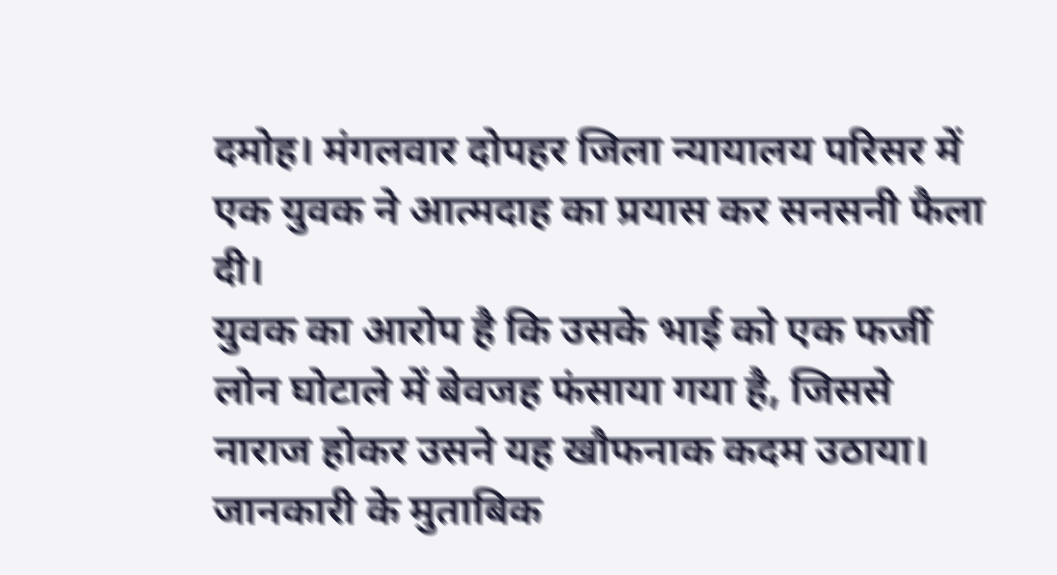दमोह। मंगलवार दोपहर जिला न्यायालय परिसर में एक युवक ने आत्मदाह का प्रयास कर सनसनी फैला दी।
युवक का आरोप है कि उसके भाई को एक फर्जी लोन घोटाले में बेवजह फंसाया गया है, जिससे नाराज होकर उसने यह खौफनाक कदम उठाया।
जानकारी के मुताबिक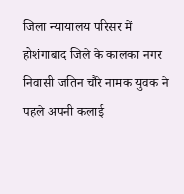जिला न्यायालय परिसर में होशंगाबाद जिले के कालका नगर निवासी जतिन चौरे नामक युवक ने पहले अपनी कलाई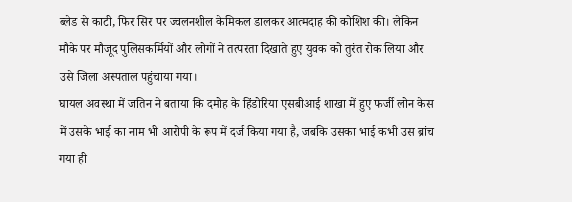ब्लेड से काटी, फिर सिर पर ज्वलनशील केमिकल डालकर आत्मदाह की कोशिश की। लेकिन मौके पर मौजूद पुलिसकर्मियों और लोगों ने तत्परता दिखाते हुए युवक को तुरंत रोक लिया और उसे जिला अस्पताल पहुंचाया गया।
घायल अवस्था में जतिन ने बताया कि दमोह के हिंडोरिया एसबीआई शाखा में हुए फर्जी लोन केस में उसके भाई का नाम भी आरोपी के रूप में दर्ज किया गया है, जबकि उसका भाई कभी उस ब्रांच गया ही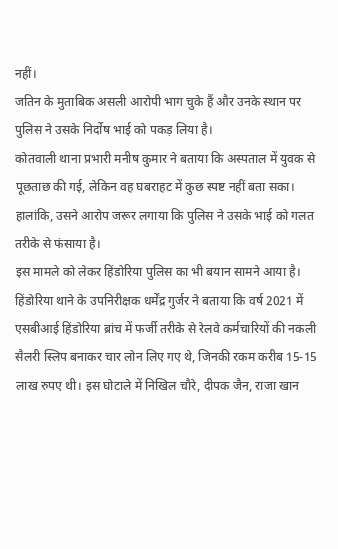नहीं।
जतिन के मुताबिक असली आरोपी भाग चुके हैं और उनके स्थान पर पुलिस ने उसके निर्दोष भाई को पकड़ लिया है।
कोतवाली थाना प्रभारी मनीष कुमार ने बताया कि अस्पताल में युवक से पूछताछ की गई, लेकिन वह घबराहट में कुछ स्पष्ट नहीं बता सका। हालांकि, उसने आरोप जरूर लगाया कि पुलिस ने उसके भाई को गलत तरीके से फंसाया है।
इस मामले को लेकर हिंडोरिया पुलिस का भी बयान सामने आया है।
हिंडोरिया थाने के उपनिरीक्षक धर्मेंद्र गुर्जर ने बताया कि वर्ष 2021 में एसबीआई हिंडोरिया ब्रांच में फर्जी तरीके से रेलवे कर्मचारियों की नकली सैलरी स्लिप बनाकर चार लोन लिए गए थे, जिनकी रकम करीब 15-15 लाख रुपए थी। इस घोटाले में निखिल चौरे, दीपक जैन, राजा खान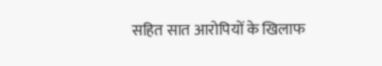सहित सात आरोपियों के खिलाफ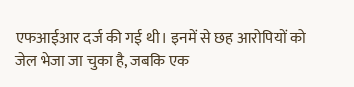एफआईआर दर्ज की गई थी। इनमें से छह आरोपियों को जेल भेजा जा चुका है, जबकि एक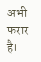अभी फरार है।